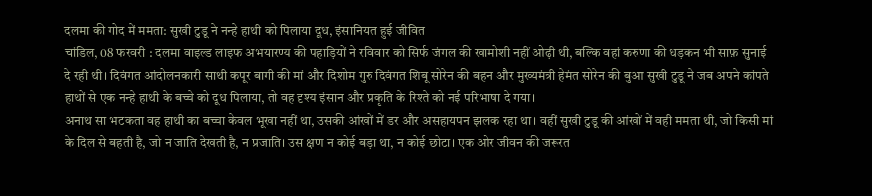दलमा की गोद में ममता: सुखी टुडू ने नन्हे हाथी को पिलाया दूध, इंसानियत हुई जीवित
चांडिल, 08 फरवरी : दलमा वाइल्ड लाइफ अभयारण्य की पहाड़ियों ने रविवार को सिर्फ जंगल की खामोशी नहीं ओढ़ी थी, बल्कि वहां करुणा की धड़कन भी साफ़ सुनाई दे रही थी। दिवंगत आंदोलनकारी साथी कपूर बागी की मां और दिशोम गुरु दिवंगत शिबू सोरेन की बहन और मुख्यमंत्री हेमंत सोरेन की बुआ सुखी टुडू ने जब अपने कांपते हाथों से एक नन्हे हाथी के बच्चे को दूध पिलाया, तो वह दृश्य इंसान और प्रकृति के रिश्ते को नई परिभाषा दे गया।
अनाथ सा भटकता वह हाथी का बच्चा केवल भूखा नहीं था, उसकी आंखों में डर और असहायपन झलक रहा था। वहीं सुखी टुडू की आंखों में वही ममता थी, जो किसी मां के दिल से बहती है, जो न जाति देखती है, न प्रजाति। उस क्षण न कोई बड़ा था, न कोई छोटा। एक ओर जीवन की जरूरत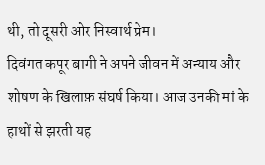थी, तो दूसरी ओर निस्वार्थ प्रेम।
दिवंगत कपूर बागी ने अपने जीवन में अन्याय और शोषण के खिलाफ़ संघर्ष किया। आज उनकी मां के हाथों से झरती यह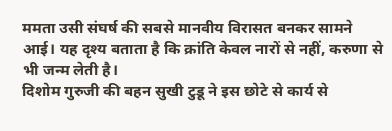ममता उसी संघर्ष की सबसे मानवीय विरासत बनकर सामने आई। यह दृश्य बताता है कि क्रांति केवल नारों से नहीं, करुणा से भी जन्म लेती है।
दिशोम गुरुजी की बहन सुखी टुडू ने इस छोटे से कार्य से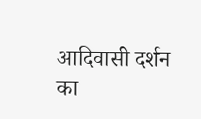आदिवासी दर्शन का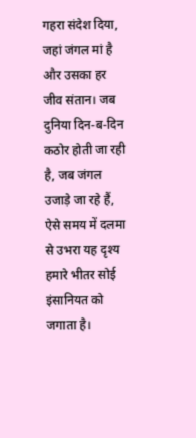गहरा संदेश दिया, जहां जंगल मां है और उसका हर जीव संतान। जब दुनिया दिन-ब-दिन कठोर होती जा रही है, जब जंगल उजाड़े जा रहे हैं, ऐसे समय में दलमा से उभरा यह दृश्य हमारे भीतर सोई इंसानियत को जगाता है।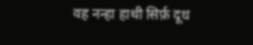वह नन्हा हाथी सिर्फ़ दूध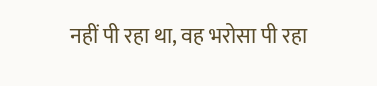नहीं पी रहा था, वह भरोसा पी रहा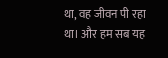था, वह जीवन पी रहा था। और हम सब यह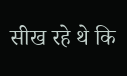सीख रहे थे कि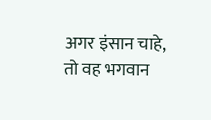अगर इंसान चाहे, तो वह भगवान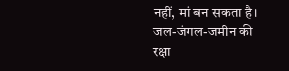नहीं, मां बन सकता है। जल-जंगल-जमीन की रक्षा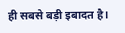ही सबसे बड़ी इबादत है।